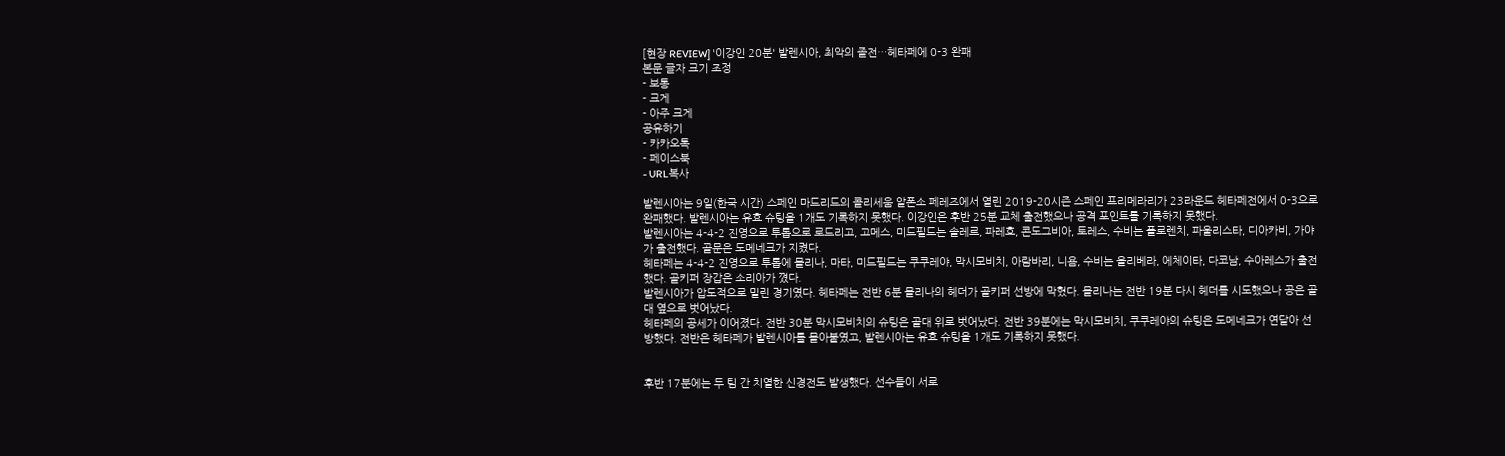[현장 REVIEW] '이강인 20분' 발렌시아, 최악의 졸전…헤타페에 0-3 완패
본문 글자 크기 조정
- 보통
- 크게
- 아주 크게
공유하기
- 카카오톡
- 페이스북
- URL복사

발렌시아는 9일(한국 시간) 스페인 마드리드의 콜리세움 알폰소 페레즈에서 열린 2019-20시즌 스페인 프리메라리가 23라운드 헤타페전에서 0-3으로 완패했다. 발렌시아는 유효 슈팅을 1개도 기록하지 못했다. 이강인은 후반 25분 교체 출전했으나 공격 포인트를 기록하지 못했다.
발렌시아는 4-4-2 진영으로 투톱으로 로드리고, 고메스, 미드필드는 솔레르, 파레호, 콘도그비아, 토레스, 수비는 플로렌치, 파울리스타, 디아카비, 가야가 출전했다. 골문은 도메네크가 지켰다.
헤타페는 4-4-2 진영으로 투톱에 몰리나, 마타, 미드필드는 쿠쿠레야, 막시모비치, 아람바리, 니욤, 수비는 올리베라, 에체이타, 다코남, 수아레스가 출전했다. 골키퍼 장갑은 소리아가 꼈다.
발렌시아가 압도적으로 밀린 경기였다. 헤타페는 전반 6분 몰리나의 헤더가 골키퍼 선방에 막혔다. 몰리나는 전반 19분 다시 헤더를 시도했으나 공은 골대 옆으로 벗어났다.
헤타페의 공세가 이어졌다. 전반 30분 막시모비치의 슈팅은 골대 위로 벗어났다. 전반 39분에는 막시모비치, 쿠쿠레야의 슈팅은 도메네크가 연달아 선방했다. 전반은 헤타페가 발렌시아를 몰아붙였고, 발렌시아는 유효 슈팅을 1개도 기록하지 못했다.


후반 17분에는 두 팀 간 치열한 신경전도 발생했다. 선수들이 서로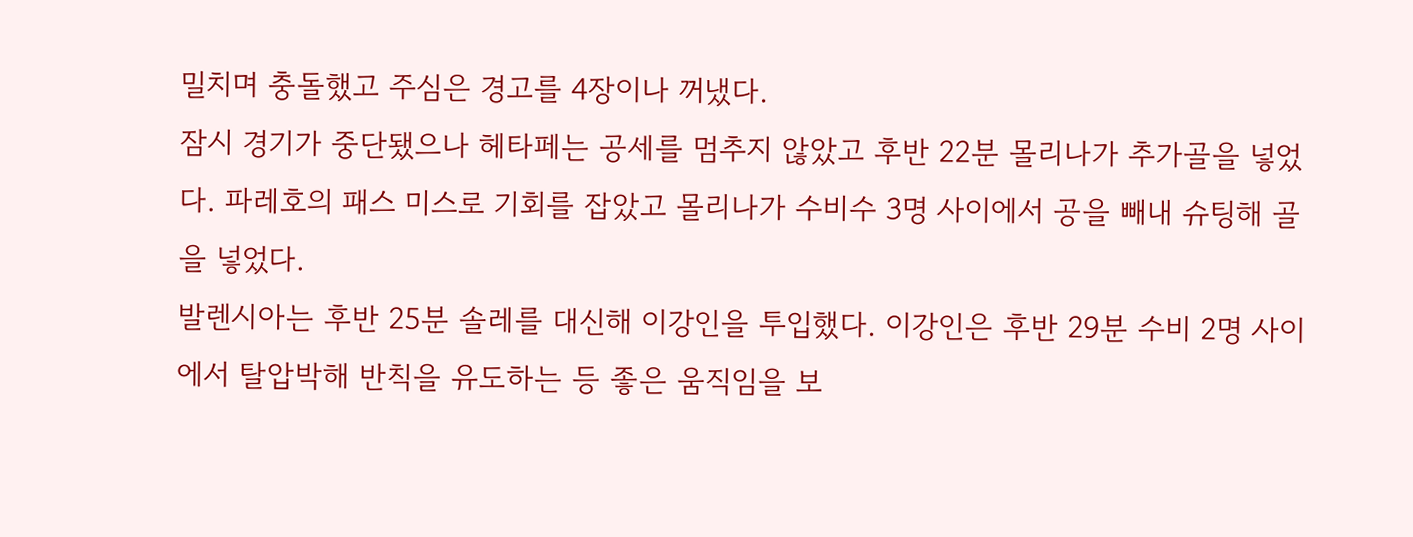밀치며 충돌했고 주심은 경고를 4장이나 꺼냈다.
잠시 경기가 중단됐으나 헤타페는 공세를 멈추지 않았고 후반 22분 몰리나가 추가골을 넣었다. 파레호의 패스 미스로 기회를 잡았고 몰리나가 수비수 3명 사이에서 공을 빼내 슈팅해 골을 넣었다.
발렌시아는 후반 25분 솔레를 대신해 이강인을 투입했다. 이강인은 후반 29분 수비 2명 사이에서 탈압박해 반칙을 유도하는 등 좋은 움직임을 보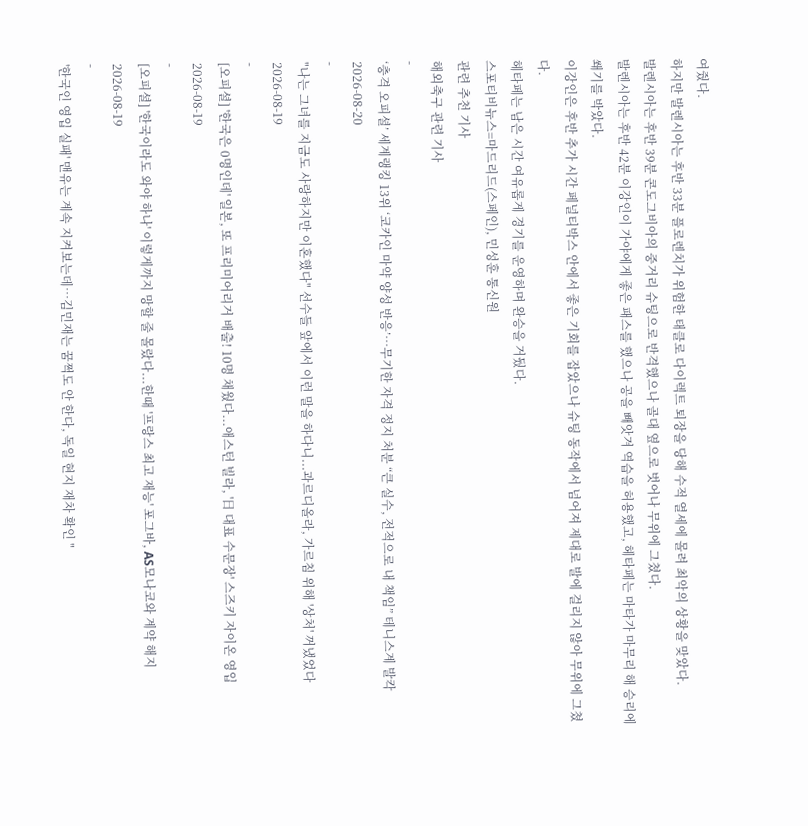여줬다.
하지만 발렌시아는 후반 33분 플로렌치가 위험한 태클로 다이렉트 퇴장을 당해 수적 열세에 몰려 최악의 상황을 맞았다.
발렌시아는 후반 39분 콘도그비아의 중거리 슈팅으로 반격했으나 골대 옆으로 벗어나 무위에 그쳤다.
발렌시아는 후반 42분 이강인이 가야에게 좋은 패스를 했으나 공을 빼앗겨 역습을 허용했고, 헤타페는 마타가 마무리 해 승리에 쐐기를 박았다.
이강인은 후반 추가 시간 페널티박스 안에서 좋은 기회를 잡았으나 슈팅 동작에서 넘어져 제대로 발에 걸리지 않아 무위에 그쳤다.
헤타페는 남은 시간 여유롭게 경기를 운영하며 완승을 거뒀다.
스포티비뉴스=마드리드(스페인), 민성훈 통신원
관련 추천 기사
해외축구 관련 기사
-
‘충격 오피셜’ 세계랭킹 13위 ‘코카인 마약 양성 반응’…무기한 자격 정지 처분 “큰 실수, 전적으로 내 책임” 테니스계 발칵
2026-08-20
-
"나는 그녀를 지금도 사랑하지만 이혼했다" 선수들 앞에서 이런 말을 하다니...과르디올라, 가르침 위해 '상처' 꺼냈었다
2026-08-19
-
[오피셜] '한국은 0명인데' 일본, 또 프리미어리거 배출! 10명 채웠다...애스턴 빌라, '日 대표 수문장' 스즈키 자이온 영입
2026-08-19
-
[오피셜] '한국이라도 와야 하나' 이렇게까지 망할 줄 몰랐다...한때 '프랑스 최고 재능' 포그바, AS모나코와 계약 해지
2026-08-19
-
'한국인 영입 실패' 맨유는 계속 지켜보는데…김민재는 꿈쩍도 안 한다, 독일 현지 재차 확인 "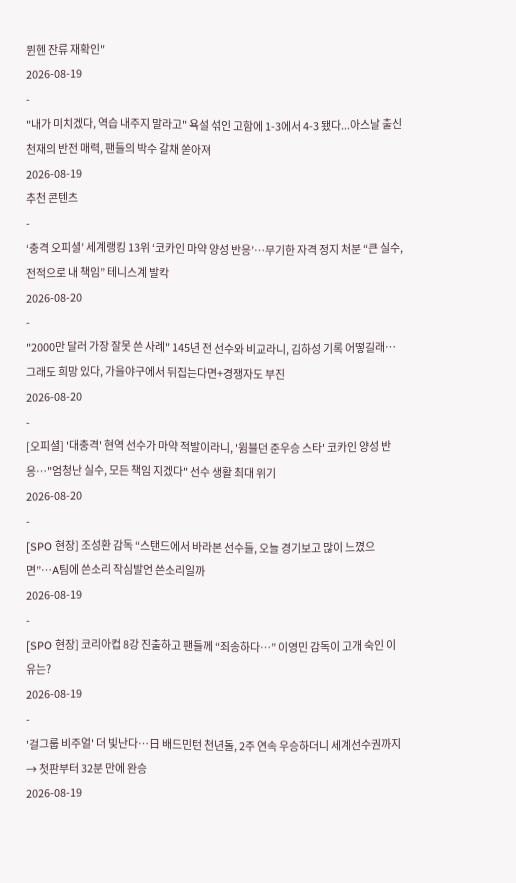뮌헨 잔류 재확인"
2026-08-19
-
"내가 미치겠다, 역습 내주지 말라고" 욕설 섞인 고함에 1-3에서 4-3 됐다...아스날 출신 천재의 반전 매력, 팬들의 박수 갈채 쏟아져
2026-08-19
추천 콘텐츠
-
‘충격 오피셜’ 세계랭킹 13위 ‘코카인 마약 양성 반응’…무기한 자격 정지 처분 “큰 실수, 전적으로 내 책임” 테니스계 발칵
2026-08-20
-
"2000만 달러 가장 잘못 쓴 사례" 145년 전 선수와 비교라니, 김하성 기록 어떻길래…그래도 희망 있다, 가을야구에서 뒤집는다면+경쟁자도 부진
2026-08-20
-
[오피셜] '대충격' 현역 선수가 마약 적발이라니, '윔블던 준우승 스타' 코카인 양성 반응…"엄청난 실수, 모든 책임 지겠다" 선수 생활 최대 위기
2026-08-20
-
[SPO 현장] 조성환 감독 “스탠드에서 바라본 선수들, 오늘 경기보고 많이 느꼈으면”…A팀에 쓴소리 작심발언 쓴소리일까
2026-08-19
-
[SPO 현장] 코리아컵 8강 진출하고 팬들께 “죄송하다…” 이영민 감독이 고개 숙인 이유는?
2026-08-19
-
'걸그룹 비주얼' 더 빛난다…日 배드민턴 천년돌, 2주 연속 우승하더니 세계선수권까지 → 첫판부터 32분 만에 완승
2026-08-19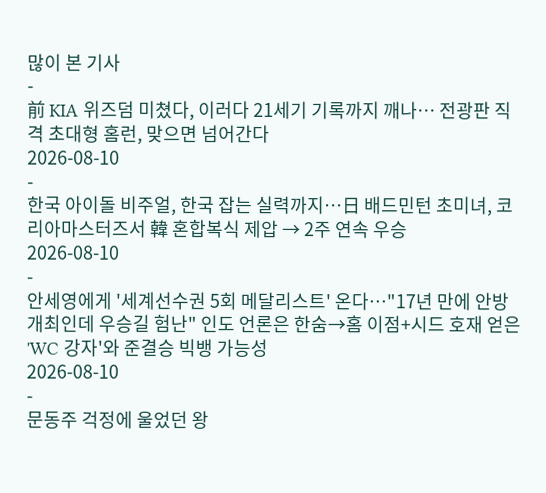많이 본 기사
-
前 KIA 위즈덤 미쳤다, 이러다 21세기 기록까지 깨나… 전광판 직격 초대형 홈런, 맞으면 넘어간다
2026-08-10
-
한국 아이돌 비주얼, 한국 잡는 실력까지…日 배드민턴 초미녀, 코리아마스터즈서 韓 혼합복식 제압 → 2주 연속 우승
2026-08-10
-
안세영에게 '세계선수권 5회 메달리스트' 온다…"17년 만에 안방 개최인데 우승길 험난" 인도 언론은 한숨→홈 이점+시드 호재 얻은 'WC 강자'와 준결승 빅뱅 가능성
2026-08-10
-
문동주 걱정에 울었던 왕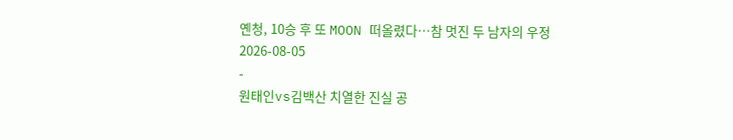옌청, 10승 후 또 MOON 떠올렸다…참 멋진 두 남자의 우정
2026-08-05
-
원태인vs김백산 치열한 진실 공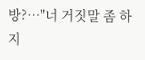방?…"너 거짓말 좀 하지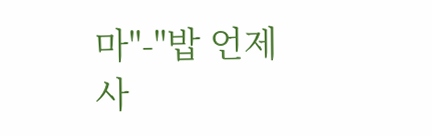마"-"밥 언제 사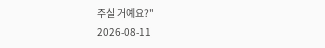주실 거예요?"
2026-08-11